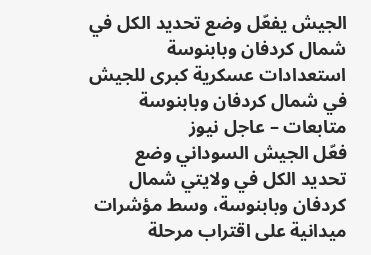الجيش يفعّل وضع تحديد الكل في شمال كردفان وبابنوسة
استعدادات عسكرية كبرى للجيش في شمال كردفان وبابنوسة
متابعات – عاجل نيوز
فعّل الجيش السوداني وضع تحديد الكل في ولايتي شمال كردفان وبابنوسة، وسط مؤشرات ميدانية على اقتراب مرحلة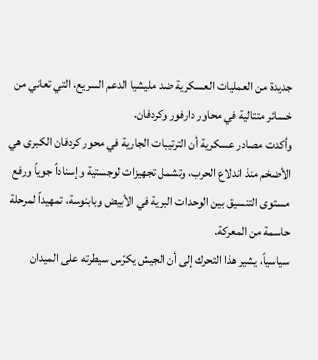جديدة من العمليات العسكرية ضد مليشيا الدعم السريع، التي تعاني من خسائر متتالية في محاور دارفور وكردفان.
وأكدت مصادر عسكرية أن الترتيبات الجارية في محور كردفان الكبرى هي الأضخم منذ اندلاع الحرب، وتشمل تجهيزات لوجستية وإسناداً جوياً ورفع مستوى التنسيق بين الوحدات البرية في الأبيض وبابنوسة، تمهيداً لمرحلة حاسمة من المعركة.
سياسياً، يشير هذا التحرك إلى أن الجيش يكرّس سيطرته على الميدان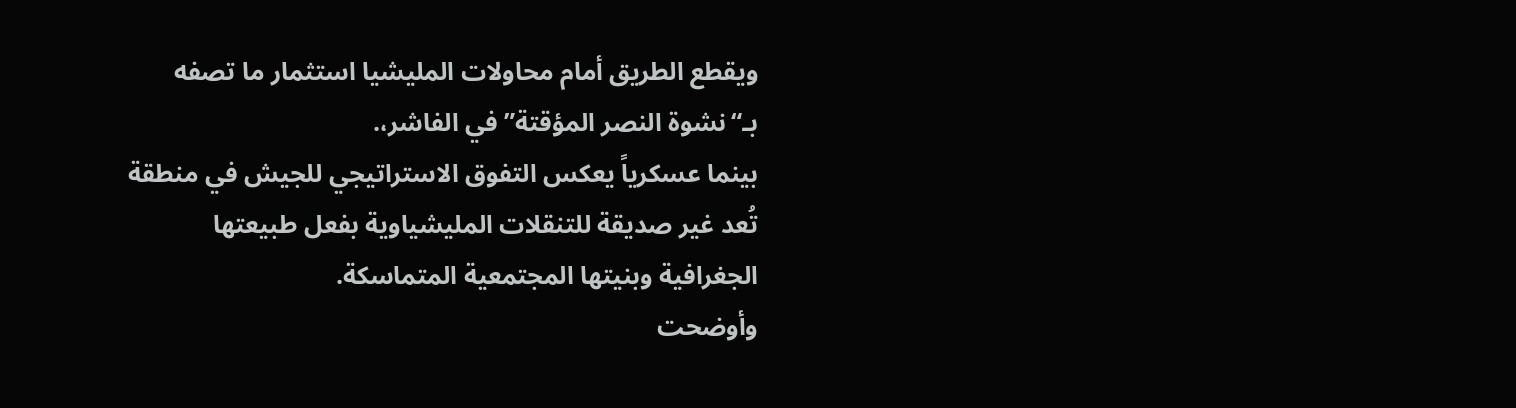ويقطع الطريق أمام محاولات المليشيا استثمار ما تصفه بـ“نشوة النصر المؤقتة” في الفاشر،.
بينما عسكرياً يعكس التفوق الاستراتيجي للجيش في منطقة تُعد غير صديقة للتنقلات المليشياوية بفعل طبيعتها الجغرافية وبنيتها المجتمعية المتماسكة.
وأوضحت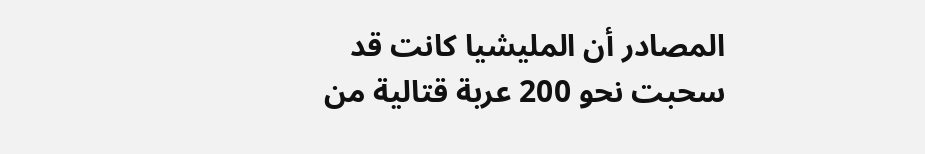المصادر أن المليشيا كانت قد سحبت نحو 200 عربة قتالية من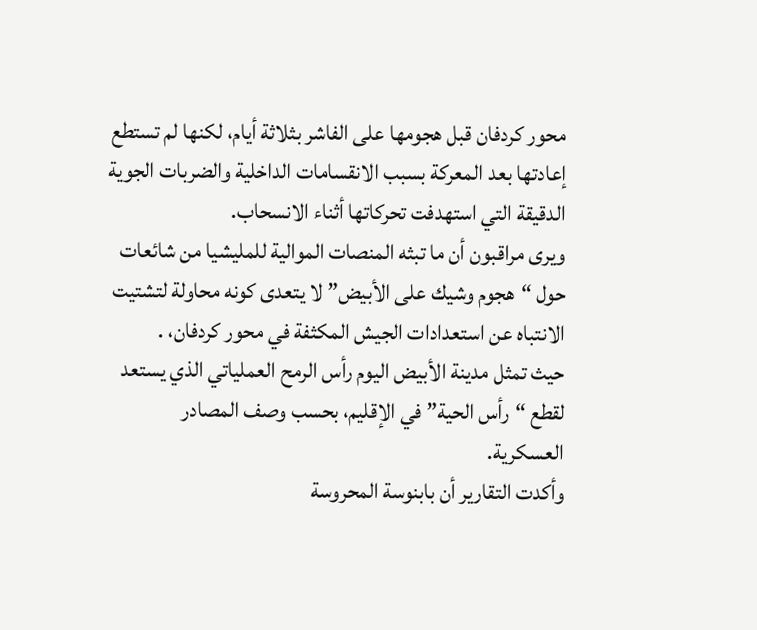محور كردفان قبل هجومها على الفاشر بثلاثة أيام، لكنها لم تستطع إعادتها بعد المعركة بسبب الانقسامات الداخلية والضربات الجوية الدقيقة التي استهدفت تحركاتها أثناء الانسحاب.
ويرى مراقبون أن ما تبثه المنصات الموالية للمليشيا من شائعات حول “هجوم وشيك على الأبيض” لا يتعدى كونه محاولة لتشتيت الانتباه عن استعدادات الجيش المكثفة في محور كردفان، .
حيث تمثل مدينة الأبيض اليوم رأس الرمح العملياتي الذي يستعد لقطع “رأس الحية” في الإقليم، بحسب وصف المصادر العسكرية.
وأكدت التقارير أن بابنوسة المحروسة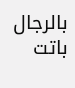بالرجال باتت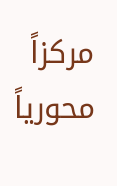مركزاً محورياً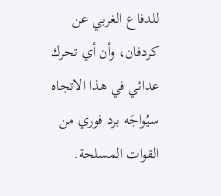للدفاع الغربي عن كردفان، وأن أي تحرك عدائي في هذا الاتجاه سيُواجَه برد فوري من القوات المسلحة.